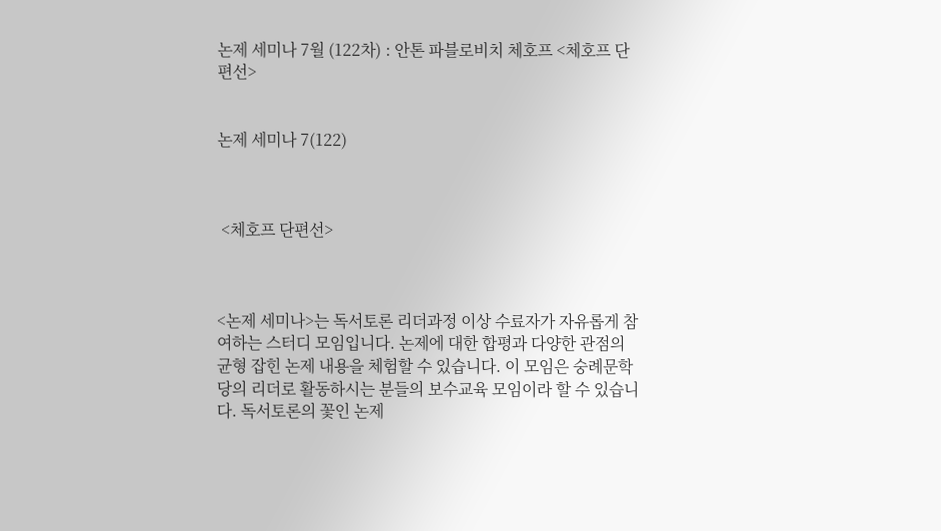논제 세미나 7월 (122차) : 안톤 파블로비치 체호프 <체호프 단편선>


논제 세미나 7(122)



 <체호프 단편선>



<논제 세미나>는 독서토론 리더과정 이상 수료자가 자유롭게 참여하는 스터디 모임입니다. 논제에 대한 합평과 다양한 관점의 균형 잡힌 논제 내용을 체험할 수 있습니다. 이 모임은 숭례문학당의 리더로 활동하시는 분들의 보수교육 모임이라 할 수 있습니다. 독서토론의 꽃인 논제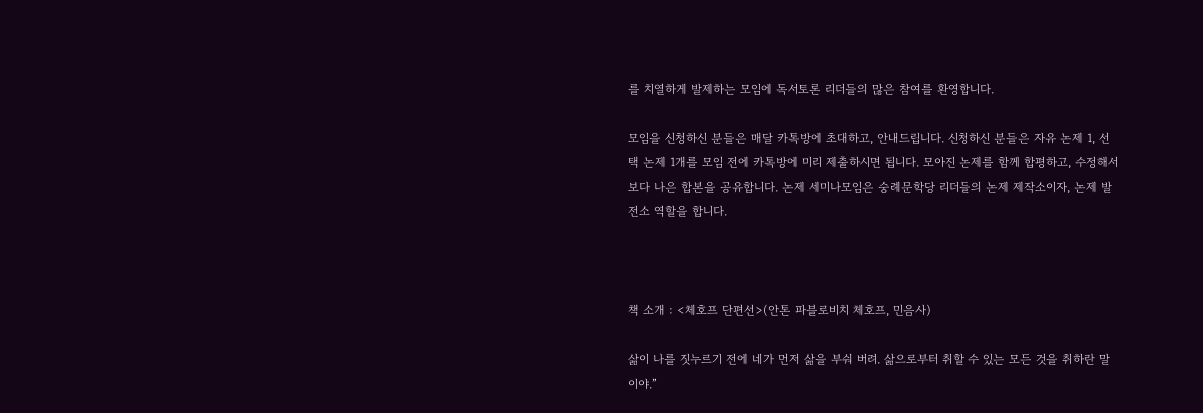를 치열하게 발제하는 모임에 독서토론 리더들의 많은 참여를 환영합니다.

모임을 신청하신 분들은 매달 카톡방에 초대하고, 안내드립니다. 신청하신 분들은 자유 논제 1, 선택 논제 1개를 모임 전에 카톡방에 미리 제출하시면 됩니다. 모아진 논제를 함께 합평하고, 수정해서 보다 나은 합본을 공유합니다. 논제 세미나모임은 숭례문학당 리더들의 논제 제작소이자, 논제 발전소 역할을 합니다.



책 소개 : <체호프 단편선>(안톤 파블로비치 체호프, 민음사)

삶이 나를 짓누르기 전에 네가 먼저 삶을 부숴 버려. 삶으로부터 취할 수 있는 모든 것을 취하란 말이야.”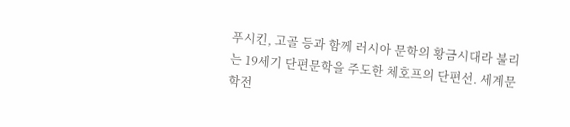푸시킨, 고골 등과 함께 러시아 문학의 황금시대라 불리는 19세기 단편문학을 주도한 체호프의 단편선. 세계문학전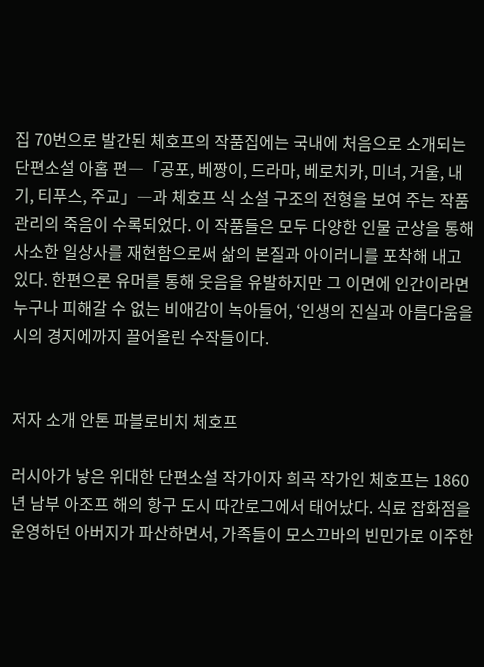집 70번으로 발간된 체호프의 작품집에는 국내에 처음으로 소개되는 단편소설 아홉 편―「공포, 베짱이, 드라마, 베로치카, 미녀, 거울, 내기, 티푸스, 주교」―과 체호프 식 소설 구조의 전형을 보여 주는 작품 관리의 죽음이 수록되었다. 이 작품들은 모두 다양한 인물 군상을 통해 사소한 일상사를 재현함으로써 삶의 본질과 아이러니를 포착해 내고 있다. 한편으론 유머를 통해 웃음을 유발하지만 그 이면에 인간이라면 누구나 피해갈 수 없는 비애감이 녹아들어, ‘인생의 진실과 아름다움을 시의 경지에까지 끌어올린 수작들이다.


저자 소개 안톤 파블로비치 체호프

러시아가 낳은 위대한 단편소설 작가이자 희곡 작가인 체호프는 1860년 남부 아조프 해의 항구 도시 따간로그에서 태어났다. 식료 잡화점을 운영하던 아버지가 파산하면서, 가족들이 모스끄바의 빈민가로 이주한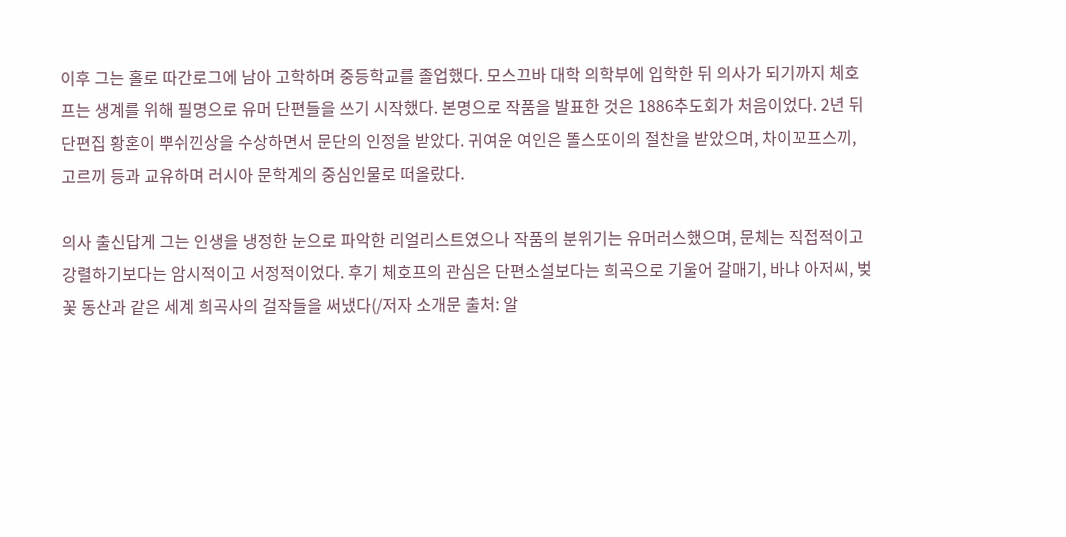이후 그는 홀로 따간로그에 남아 고학하며 중등학교를 졸업했다. 모스끄바 대학 의학부에 입학한 뒤 의사가 되기까지 체호프는 생계를 위해 필명으로 유머 단편들을 쓰기 시작했다. 본명으로 작품을 발표한 것은 1886추도회가 처음이었다. 2년 뒤 단편집 황혼이 뿌쉬낀상을 수상하면서 문단의 인정을 받았다. 귀여운 여인은 똘스또이의 절찬을 받았으며, 차이꼬프스끼, 고르끼 등과 교유하며 러시아 문학계의 중심인물로 떠올랐다.

의사 출신답게 그는 인생을 냉정한 눈으로 파악한 리얼리스트였으나 작품의 분위기는 유머러스했으며, 문체는 직접적이고 강렬하기보다는 암시적이고 서정적이었다. 후기 체호프의 관심은 단편소설보다는 희곡으로 기울어 갈매기, 바냐 아저씨, 벚꽃 동산과 같은 세계 희곡사의 걸작들을 써냈다(/저자 소개문 출처: 알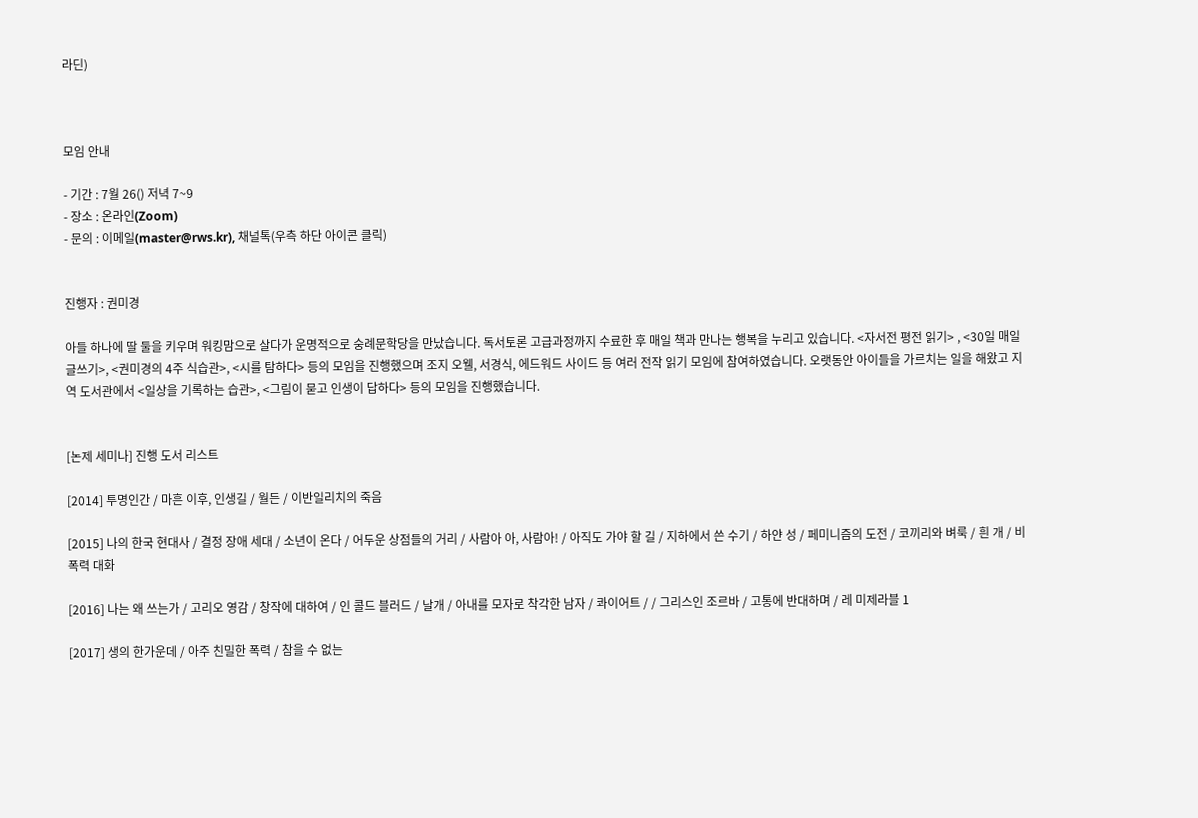라딘)



모임 안내

- 기간 : 7월 26() 저녁 7~9
- 장소 : 온라인(Zoom)
- 문의 : 이메일(master@rws.kr), 채널톡(우측 하단 아이콘 클릭)


진행자 : 권미경

아들 하나에 딸 둘을 키우며 워킹맘으로 살다가 운명적으로 숭례문학당을 만났습니다. 독서토론 고급과정까지 수료한 후 매일 책과 만나는 행복을 누리고 있습니다. <자서전 평전 읽기> , <30일 매일 글쓰기>, <권미경의 4주 식습관>, <시를 탐하다> 등의 모임을 진행했으며 조지 오웰, 서경식, 에드워드 사이드 등 여러 전작 읽기 모임에 참여하였습니다. 오랫동안 아이들을 가르치는 일을 해왔고 지역 도서관에서 <일상을 기록하는 습관>, <그림이 묻고 인생이 답하다> 등의 모임을 진행했습니다.


[논제 세미나] 진행 도서 리스트

[2014] 투명인간 / 마흔 이후, 인생길 / 월든 / 이반일리치의 죽음

[2015] 나의 한국 현대사 / 결정 장애 세대 / 소년이 온다 / 어두운 상점들의 거리 / 사람아 아, 사람아! / 아직도 가야 할 길 / 지하에서 쓴 수기 / 하얀 성 / 페미니즘의 도전 / 코끼리와 벼룩 / 흰 개 / 비폭력 대화

[2016] 나는 왜 쓰는가 / 고리오 영감 / 창작에 대하여 / 인 콜드 블러드 / 날개 / 아내를 모자로 착각한 남자 / 콰이어트 / / 그리스인 조르바 / 고통에 반대하며 / 레 미제라블 1

[2017] 생의 한가운데 / 아주 친밀한 폭력 / 참을 수 없는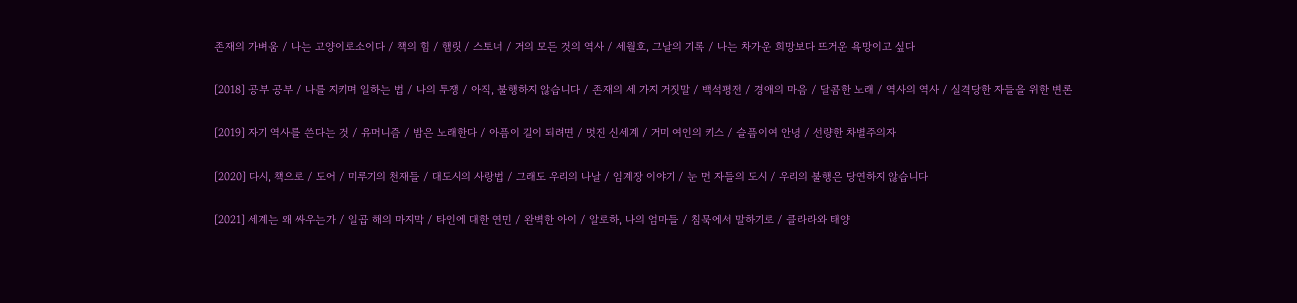존재의 가벼움 / 나는 고양이로소이다 / 책의 힘 / 햄릿 / 스토너 / 거의 모든 것의 역사 / 세월호, 그날의 기록 / 나는 차가운 희망보다 뜨거운 욕망이고 싶다

[2018] 공부 공부 / 나를 지키며 일하는 법 / 나의 투쟁 / 아직, 불행하지 않습니다 / 존재의 세 가지 거짓말 / 백석평전 / 경애의 마음 / 달콤한 노래 / 역사의 역사 / 실격당한 자들을 위한 변론

[2019] 자기 역사를 쓴다는 것 / 유머니즘 / 밤은 노래한다 / 아픔이 길이 되려면 / 멋진 신세계 / 거미 여인의 키스 / 슬픔이여 안녕 / 선량한 차별주의자

[2020] 다시, 책으로 / 도어 / 미루기의 천재들 / 대도시의 사랑법 / 그래도 우리의 나날 / 임계장 이야기 / 눈 먼 자들의 도시 / 우리의 불행은 당연하지 않습니다

[2021] 세계는 왜 싸우는가 / 일곱 해의 마지막 / 타인에 대한 연민 / 완벽한 아이 / 알로하, 나의 엄마들 / 침묵에서 말하기로 / 클라라와 태양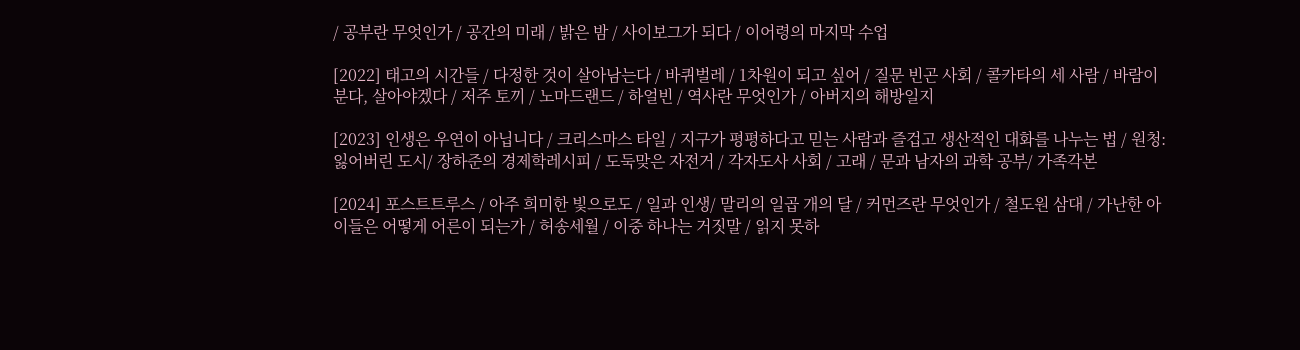/ 공부란 무엇인가 / 공간의 미래 / 밝은 밤 / 사이보그가 되다 / 이어령의 마지막 수업

[2022] 태고의 시간들 / 다정한 것이 살아남는다 / 바퀴벌레 / 1차원이 되고 싶어 / 질문 빈곤 사회 / 콜카타의 세 사람 / 바람이 분다, 살아야겠다 / 저주 토끼 / 노마드랜드 / 하얼빈 / 역사란 무엇인가 / 아버지의 해방일지

[2023] 인생은 우연이 아닙니다 / 크리스마스 타일 / 지구가 평평하다고 믿는 사람과 즐겁고 생산적인 대화를 나누는 법 / 원청: 잃어버린 도시/ 장하준의 경제학레시피 / 도둑맞은 자전거 / 각자도사 사회 / 고래 / 문과 남자의 과학 공부/ 가족각본

[2024] 포스트트루스 / 아주 희미한 빛으로도 / 일과 인생/ 말리의 일곱 개의 달 / 커먼즈란 무엇인가 / 철도원 삼대 / 가난한 아이들은 어떻게 어른이 되는가 / 허송세월 / 이중 하나는 거짓말 / 읽지 못하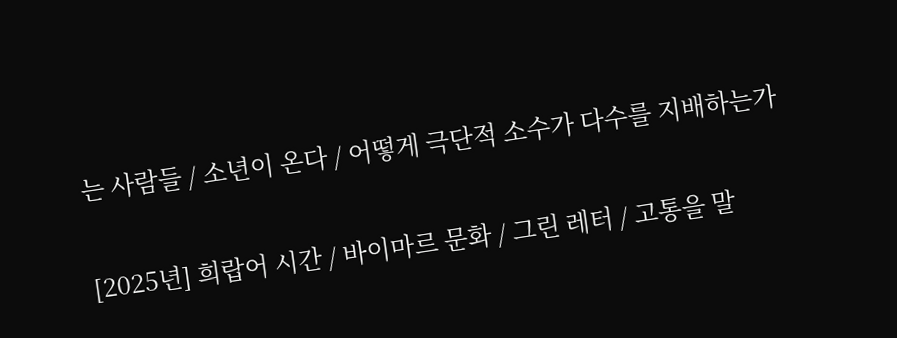는 사람들 / 소년이 온다 / 어떻게 극단적 소수가 다수를 지배하는가

[2025년] 희랍어 시간 / 바이마르 문화 / 그린 레터 / 고통을 말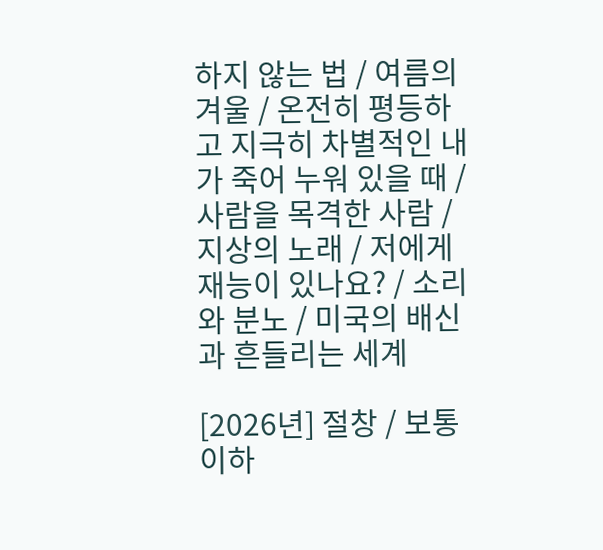하지 않는 법 / 여름의 겨울 / 온전히 평등하고 지극히 차별적인 내가 죽어 누워 있을 때 / 사람을 목격한 사람 / 지상의 노래 / 저에게 재능이 있나요? / 소리와 분노 / 미국의 배신과 흔들리는 세계

[2026년] 절창 / 보통 이하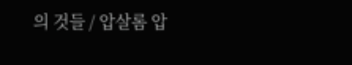의 것들 / 압살롬 압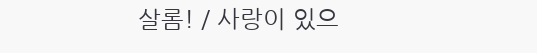살롬! / 사랑이 있으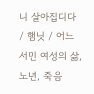니 살아집디다 / 햄닛 / 어느 서민 여성의 삶, 노년, 죽음